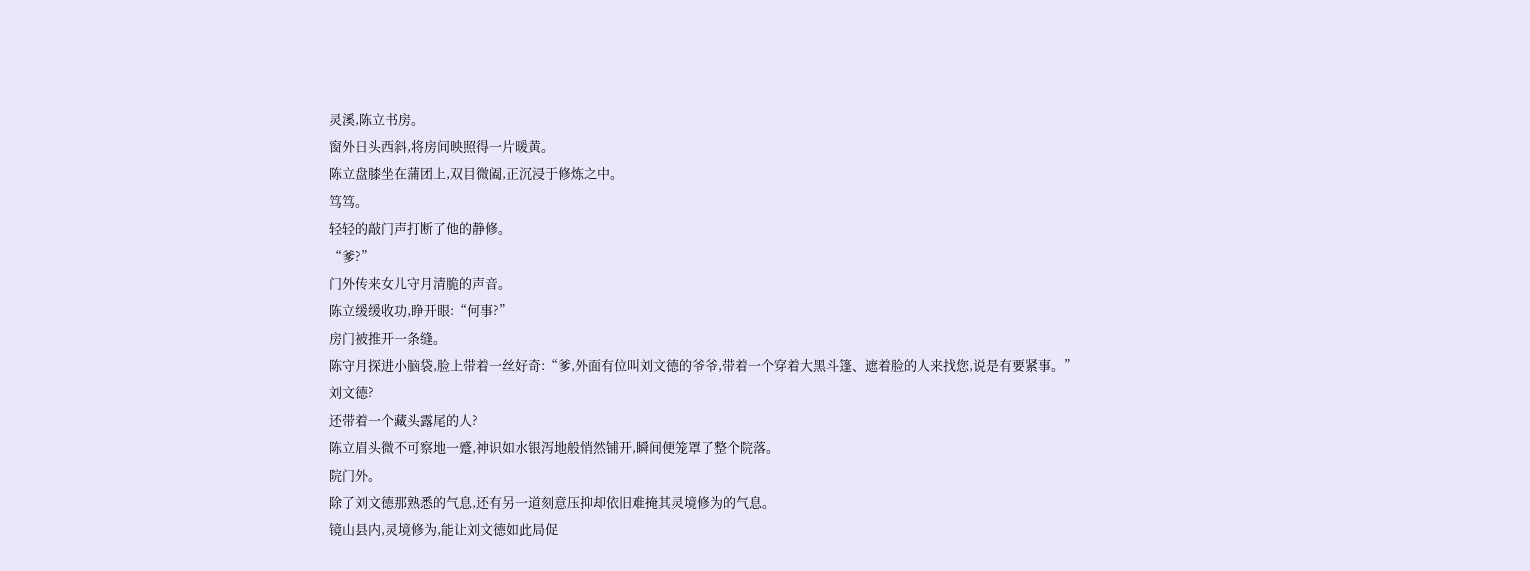灵溪,陈立书房。
窗外日头西斜,将房间映照得一片暖黄。
陈立盘膝坐在蒲团上,双目微阖,正沉浸于修炼之中。
笃笃。
轻轻的敲门声打断了他的静修。
“爹?”
门外传来女儿守月清脆的声音。
陈立缓缓收功,睁开眼:“何事?”
房门被推开一条缝。
陈守月探进小脑袋,脸上带着一丝好奇:“爹,外面有位叫刘文德的爷爷,带着一个穿着大黑斗篷、遮着脸的人来找您,说是有要紧事。”
刘文德?
还带着一个藏头露尾的人?
陈立眉头微不可察地一蹙,神识如水银泻地般悄然铺开,瞬间便笼罩了整个院落。
院门外。
除了刘文德那熟悉的气息,还有另一道刻意压抑却依旧难掩其灵境修为的气息。
镜山县内,灵境修为,能让刘文德如此局促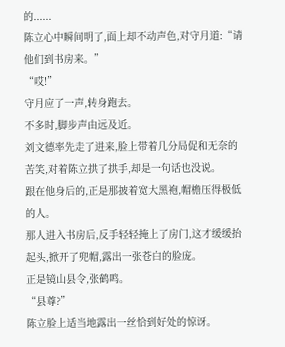的......
陈立心中瞬间明了,面上却不动声色,对守月道:“请他们到书房来。”
“哎!”
守月应了一声,转身跑去。
不多时,脚步声由远及近。
刘文德率先走了进来,脸上带着几分局促和无奈的苦笑,对着陈立拱了拱手,却是一句话也没说。
跟在他身后的,正是那披着宽大黑袍,帽檐压得极低的人。
那人进入书房后,反手轻轻掩上了房门,这才缓缓抬起头,掀开了兜帽,露出一张苍白的脸庞。
正是镜山县令,张鹤鸣。
“县尊?”
陈立脸上适当地露出一丝恰到好处的惊讶。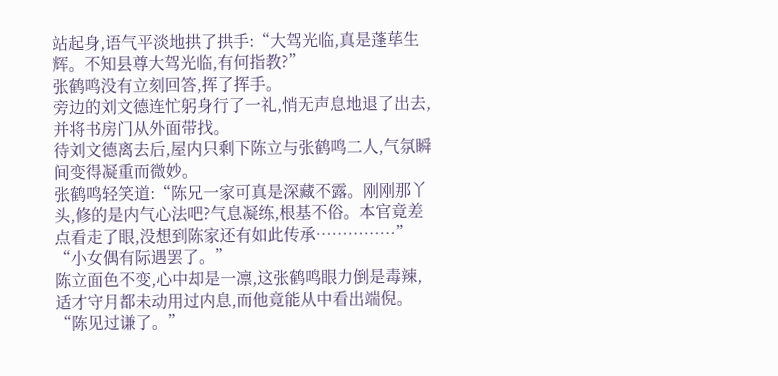站起身,语气平淡地拱了拱手:“大驾光临,真是蓬荜生辉。不知县尊大驾光临,有何指教?”
张鹤鸣没有立刻回答,挥了挥手。
旁边的刘文德连忙躬身行了一礼,悄无声息地退了出去,并将书房门从外面带找。
待刘文德离去后,屋内只剩下陈立与张鹤鸣二人,气氛瞬间变得凝重而微妙。
张鹤鸣轻笑道:“陈兄一家可真是深藏不露。刚刚那丫头,修的是内气心法吧?气息凝练,根基不俗。本官竟差点看走了眼,没想到陈家还有如此传承……………”
“小女偶有际遇罢了。”
陈立面色不变,心中却是一凛,这张鹤鸣眼力倒是毒辣,适才守月都未动用过内息,而他竟能从中看出端倪。
“陈见过谦了。”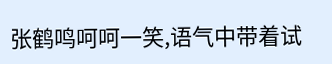张鹤鸣呵呵一笑,语气中带着试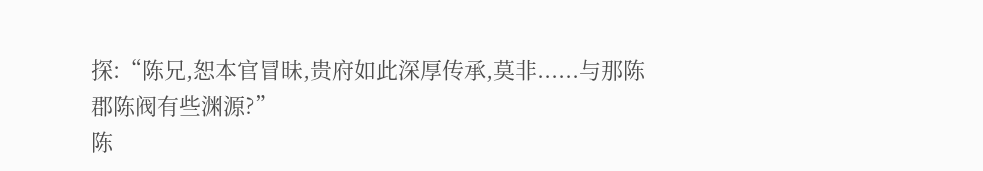探:“陈兄,恕本官冒昧,贵府如此深厚传承,莫非......与那陈郡陈阀有些渊源?”
陈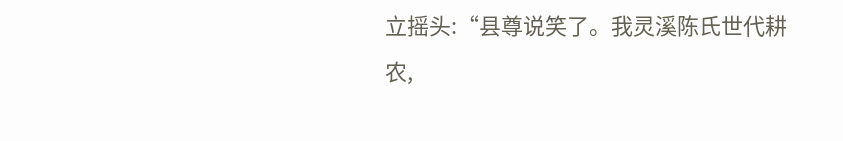立摇头:“县尊说笑了。我灵溪陈氏世代耕农,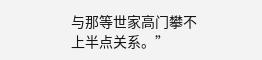与那等世家高门攀不上半点关系。”